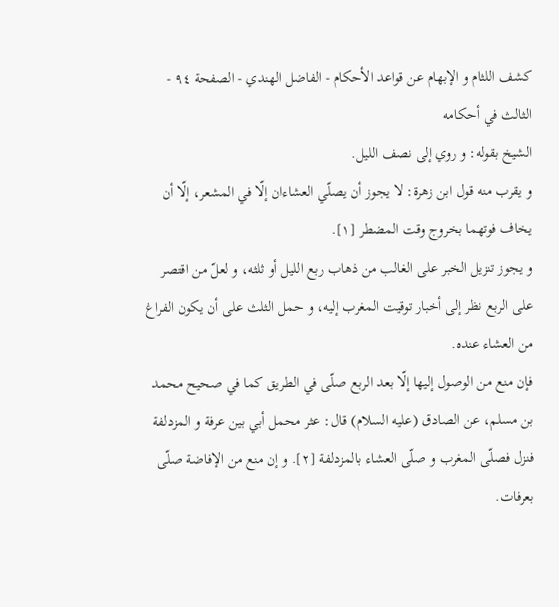كشف اللثام و الإبهام عن قواعد الأحكام - الفاضل الهندي - الصفحة ٩٤ - الثالث في أحكامه
الشيخ بقوله: و روي إلى نصف الليل.
و يقرب منه قول ابن زهرة: لا يجوز أن يصلّي العشاءان إلّا في المشعر، إلّا أن يخاف فوتهما بخروج وقت المضطر [١].
و يجوز تنزيل الخبر على الغالب من ذهاب ربع الليل أو ثلثه، و لعلّ من اقتصر على الربع نظر إلى أخبار توقيت المغرب إليه، و حمل الثلث على أن يكون الفراغ من العشاء عنده.
فإن منع من الوصول إليها إلّا بعد الربع صلّى في الطريق كما في صحيح محمد بن مسلم، عن الصادق (عليه السلام) قال: عثر محمل أبي بين عرفة و المزدلفة فنزل فصلّى المغرب و صلّى العشاء بالمزدلفة [٢]. و إن منع من الإفاضة صلّى بعرفات.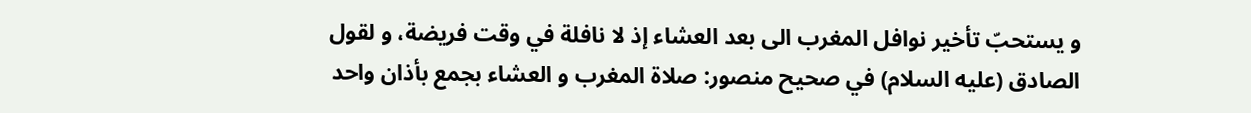و يستحبّ تأخير نوافل المغرب الى بعد العشاء إذ لا نافلة في وقت فريضة، و لقول الصادق (عليه السلام) في صحيح منصور: صلاة المغرب و العشاء بجمع بأذان واحد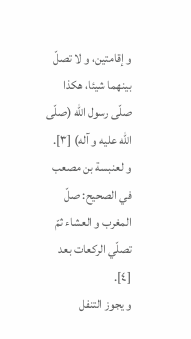و إقامتين، و لا تصلّ بينهما شيئا، هكذا صلّى رسول اللّه (صلّى اللّه عليه و آله) [٣].
و لعنبسة بن مصعب في الصحيح: صلّ المغرب و العشاء ثمّ تصلّي الركعات بعد [٤].
و يجوز التنفل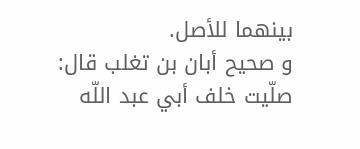بينهما للأصل.
و صحيح أبان بن تغلب قال: صلّيت خلف أبي عبد اللّه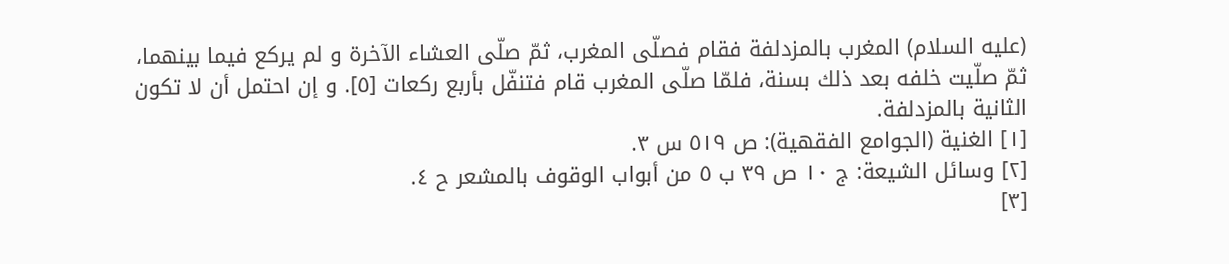(عليه السلام) المغرب بالمزدلفة فقام فصلّى المغرب، ثمّ صلّى العشاء الآخرة و لم يركع فيما بينهما، ثمّ صلّيت خلفه بعد ذلك بسنة، فلمّا صلّى المغرب قام فتنفّل بأربع ركعات [٥]. و إن احتمل أن لا تكون الثانية بالمزدلفة.
[١] الغنية (الجوامع الفقهية): ص ٥١٩ س ٣.
[٢] وسائل الشيعة: ج ١٠ ص ٣٩ ب ٥ من أبواب الوقوف بالمشعر ح ٤.
[٣]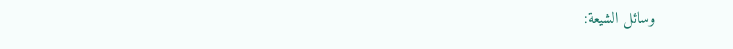وسائل الشيعة: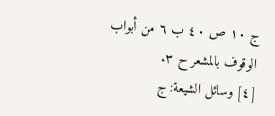ج ١٠ ص ٤٠ ب ٦ من أبواب الوقوف بالمشعر ح ٣.
[٤] وسائل الشيعة: ج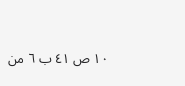١٠ ص ٤١ ب ٦ من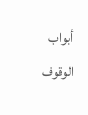أبواب الوقوف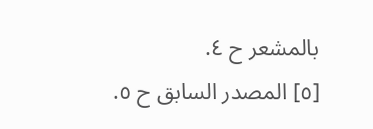بالمشعر ح ٤.
[٥] المصدر السابق ح ٥.